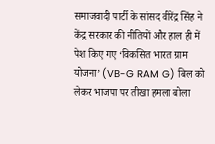समाजवादी पार्टी के सांसद वीरेंद्र सिंह ने केंद्र सरकार की नीतियों और हाल ही में पेश किए गए ‘विकसित भारत ग्राम योजना’ (VB-G RAM G) बिल को लेकर भाजपा पर तीखा हमला बोला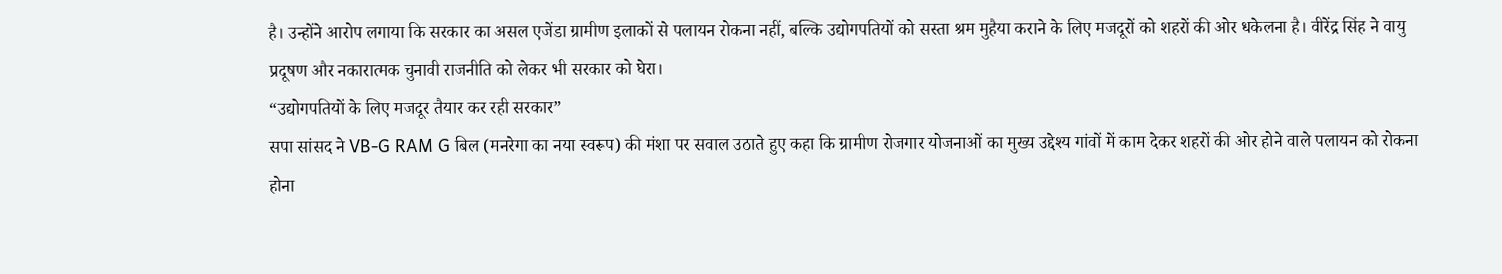है। उन्होंने आरोप लगाया कि सरकार का असल एजेंडा ग्रामीण इलाकों से पलायन रोकना नहीं, बल्कि उद्योगपतियों को सस्ता श्रम मुहैया कराने के लिए मजदूरों को शहरों की ओर धकेलना है। वीरेंद्र सिंह ने वायु प्रदूषण और नकारात्मक चुनावी राजनीति को लेकर भी सरकार को घेरा।
“उद्योगपतियों के लिए मजदूर तैयार कर रही सरकार”
सपा सांसद ने VB-G RAM G बिल (मनरेगा का नया स्वरूप) की मंशा पर सवाल उठाते हुए कहा कि ग्रामीण रोजगार योजनाओं का मुख्य उद्देश्य गांवों में काम देकर शहरों की ओर होने वाले पलायन को रोकना होना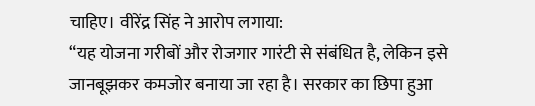चाहिए। वीरेंद्र सिंह ने आरोप लगाया:
“यह योजना गरीबों और रोजगार गारंटी से संबंधित है, लेकिन इसे जानबूझकर कमजोर बनाया जा रहा है। सरकार का छिपा हुआ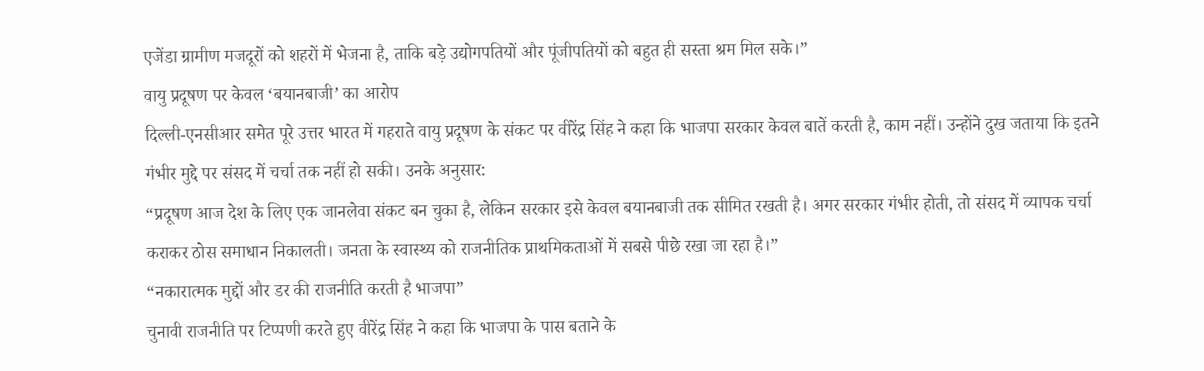एजेंडा ग्रामीण मजदूरों को शहरों में भेजना है, ताकि बड़े उद्योगपतियों और पूंजीपतियों को बहुत ही सस्ता श्रम मिल सके।”
वायु प्रदूषण पर केवल ‘बयानबाजी’ का आरोप
दिल्ली-एनसीआर समेत पूरे उत्तर भारत में गहराते वायु प्रदूषण के संकट पर वीरेंद्र सिंह ने कहा कि भाजपा सरकार केवल बातें करती है, काम नहीं। उन्होंने दुख जताया कि इतने गंभीर मुद्दे पर संसद में चर्चा तक नहीं हो सकी। उनके अनुसार:
“प्रदूषण आज देश के लिए एक जानलेवा संकट बन चुका है, लेकिन सरकार इसे केवल बयानबाजी तक सीमित रखती है। अगर सरकार गंभीर होती, तो संसद में व्यापक चर्चा कराकर ठोस समाधान निकालती। जनता के स्वास्थ्य को राजनीतिक प्राथमिकताओं में सबसे पीछे रखा जा रहा है।”
“नकारात्मक मुद्दों और डर की राजनीति करती है भाजपा”
चुनावी राजनीति पर टिप्पणी करते हुए वीरेंद्र सिंह ने कहा कि भाजपा के पास बताने के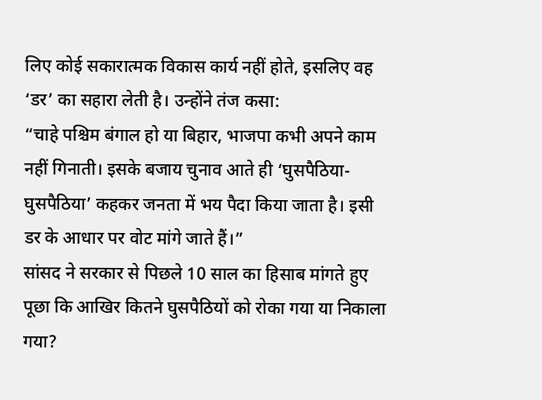लिए कोई सकारात्मक विकास कार्य नहीं होते, इसलिए वह ‘डर’ का सहारा लेती है। उन्होंने तंज कसा:
“चाहे पश्चिम बंगाल हो या बिहार, भाजपा कभी अपने काम नहीं गिनाती। इसके बजाय चुनाव आते ही ‘घुसपैठिया-घुसपैठिया’ कहकर जनता में भय पैदा किया जाता है। इसी डर के आधार पर वोट मांगे जाते हैं।”
सांसद ने सरकार से पिछले 10 साल का हिसाब मांगते हुए पूछा कि आखिर कितने घुसपैठियों को रोका गया या निकाला गया?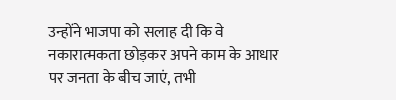उन्होंने भाजपा को सलाह दी कि वे नकारात्मकता छोड़कर अपने काम के आधार पर जनता के बीच जाएं, तभी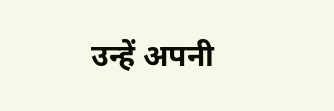उन्हें अपनी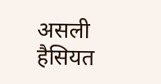असली हैसियत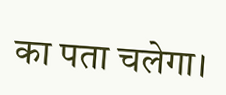का पता चलेगा।